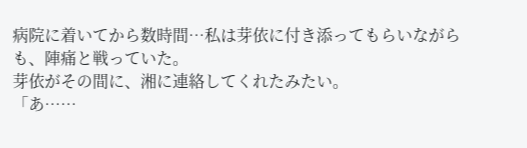病院に着いてから数時間…私は芽依に付き添ってもらいながらも、陣痛と戦っていた。
芽依がその間に、湘に連絡してくれたみたい。
「あ……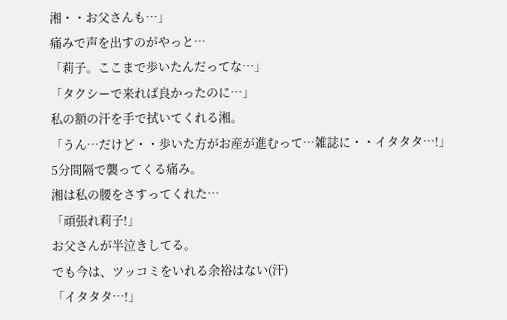湘・・お父さんも…」
痛みで声を出すのがやっと…
「莉子。ここまで歩いたんだってな…」
「タクシーで来れば良かったのに…」
私の額の汗を手で拭いてくれる湘。
「うん…だけど・・歩いた方がお産が進むって…雑誌に・・イタタタ…!」
5分間隔で襲ってくる痛み。
湘は私の腰をさすってくれた…
「頑張れ莉子!」
お父さんが半泣きしてる。
でも今は、ツッコミをいれる余裕はない(汗)
「イタタタ…!」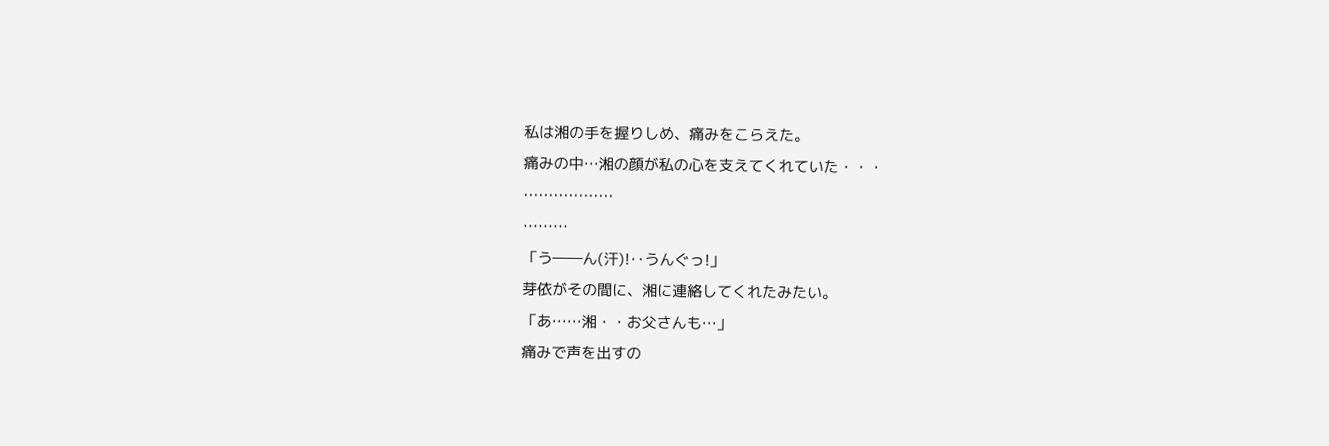私は湘の手を握りしめ、痛みをこらえた。
痛みの中…湘の顔が私の心を支えてくれていた・・・
………………
………
「う――ん(汗)!‥うんぐっ!」
芽依がその間に、湘に連絡してくれたみたい。
「あ……湘・・お父さんも…」
痛みで声を出すの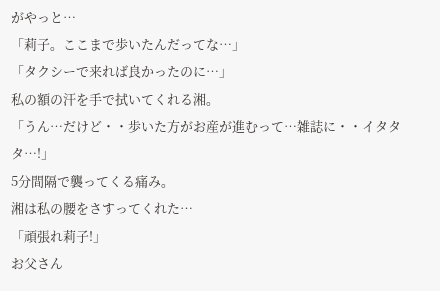がやっと…
「莉子。ここまで歩いたんだってな…」
「タクシーで来れば良かったのに…」
私の額の汗を手で拭いてくれる湘。
「うん…だけど・・歩いた方がお産が進むって…雑誌に・・イタタタ…!」
5分間隔で襲ってくる痛み。
湘は私の腰をさすってくれた…
「頑張れ莉子!」
お父さん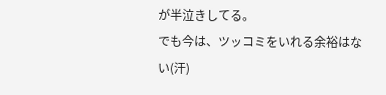が半泣きしてる。
でも今は、ツッコミをいれる余裕はない(汗)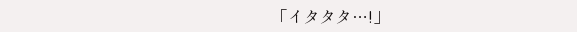「イタタタ…!」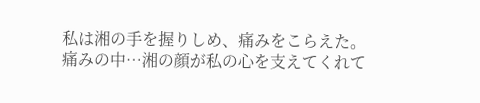私は湘の手を握りしめ、痛みをこらえた。
痛みの中…湘の顔が私の心を支えてくれて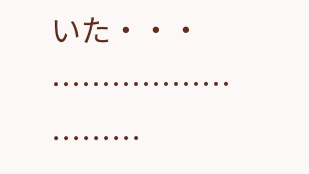いた・・・
………………
………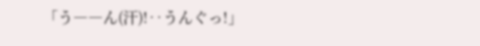「う――ん(汗)!‥うんぐっ!」